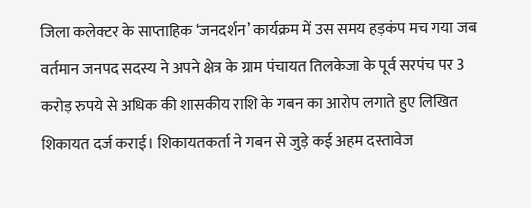जिला कलेक्टर के साप्ताहिक ‘जनदर्शन’ कार्यक्रम में उस समय हड़कंप मच गया जब वर्तमान जनपद सदस्य ने अपने क्षेत्र के ग्राम पंचायत तिलकेजा के पूर्व सरपंच पर 3 करोड़ रुपये से अधिक की शासकीय राशि के गबन का आरोप लगाते हुए लिखित शिकायत दर्ज कराई। शिकायतकर्ता ने गबन से जुड़े कई अहम दस्तावेज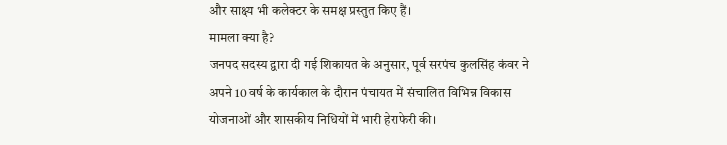और साक्ष्य भी कलेक्टर के समक्ष प्रस्तुत किए हैं।
मामला क्या है?
जनपद सदस्य द्वारा दी गई शिकायत के अनुसार, पूर्व सरपंच कुलसिंह कंवर ने अपने 10 वर्ष के कार्यकाल के दौरान पंचायत में संचालित विभिन्न विकास योजनाओं और शासकीय निधियों में भारी हेराफेरी की।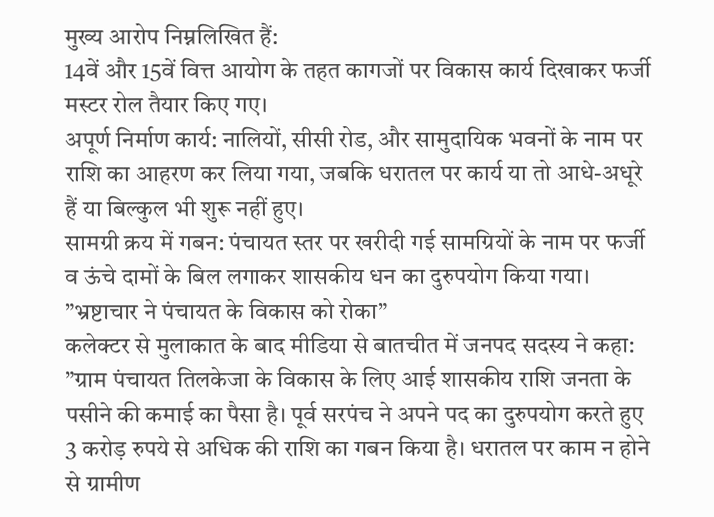मुख्य आरोप निम्नलिखित हैं:
14वें और 15वें वित्त आयोग के तहत कागजों पर विकास कार्य दिखाकर फर्जी मस्टर रोल तैयार किए गए।
अपूर्ण निर्माण कार्य: नालियों, सीसी रोड, और सामुदायिक भवनों के नाम पर राशि का आहरण कर लिया गया, जबकि धरातल पर कार्य या तो आधे-अधूरे हैं या बिल्कुल भी शुरू नहीं हुए।
सामग्री क्रय में गबन: पंचायत स्तर पर खरीदी गई सामग्रियों के नाम पर फर्जी व ऊंचे दामों के बिल लगाकर शासकीय धन का दुरुपयोग किया गया।
”भ्रष्टाचार ने पंचायत के विकास को रोका”
कलेक्टर से मुलाकात के बाद मीडिया से बातचीत में जनपद सदस्य ने कहा:
”ग्राम पंचायत तिलकेजा के विकास के लिए आई शासकीय राशि जनता के पसीने की कमाई का पैसा है। पूर्व सरपंच ने अपने पद का दुरुपयोग करते हुए 3 करोड़ रुपये से अधिक की राशि का गबन किया है। धरातल पर काम न होने से ग्रामीण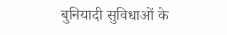बुनियादी सुविधाओं के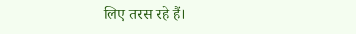लिए तरस रहे हैं।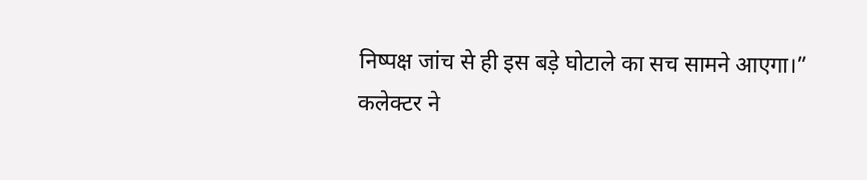निष्पक्ष जांच से ही इस बड़े घोटाले का सच सामने आएगा।”
कलेक्टर ने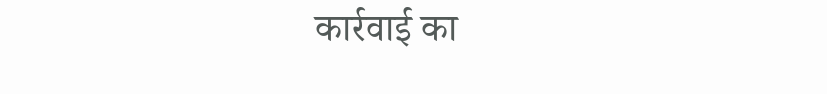कार्रवाई का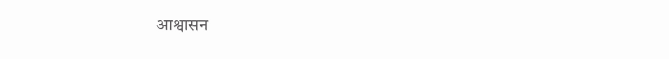आश्वासन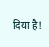दिया है!